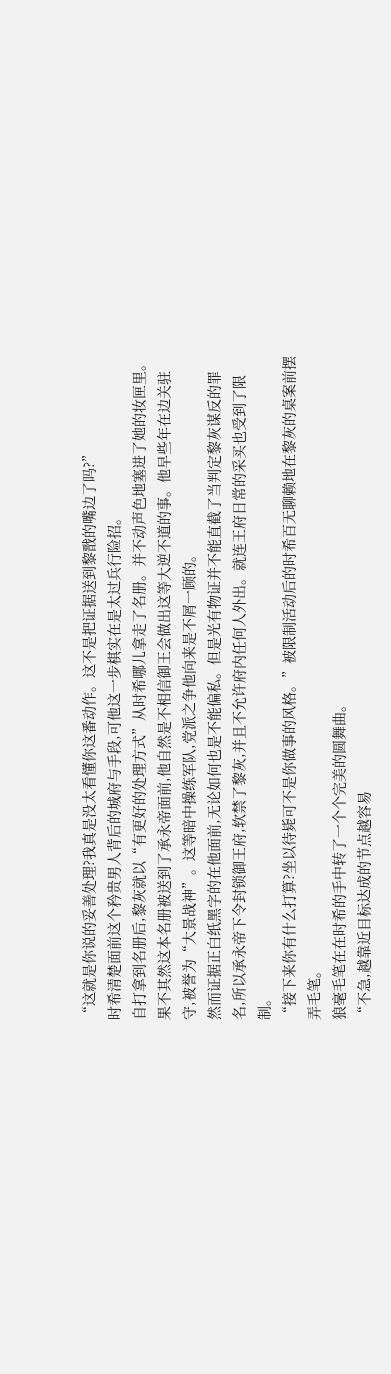“这就是你说的妥善处理?我真是没太看懂你这番动作。这不是把证据送到黎戬的嘴边了吗?”
时希清楚面前这个矜贵男人背后的城府与手段,可他这一步棋实在是太过兵行险招。
自打拿到名册后,黎灰就以“有更好的处理方式”从时希哪儿拿走了名册。并不动声色地塞进了她的妆匣里。
果不其然这本名册被送到了承永帝面前,他自然是不相信御王会做出这等大逆不道的事。他早些年在边关驻守,被誉为“大景战神”。这等暗中操练军队,党派之争他向来是不屑一顾的。
然而证据正白纸黑字的在他面前,无论如何也是不能偏私。但是光有物证并不能直截了当判定黎灰谋反的罪名,所以承永帝下令封锁御王府,软禁了黎灰,并且不允许府内任何人外出。就连王府日常的采买也受到了限制。
“接下来你有什么打算?坐以待毙可不是你做事的风格。”被限制活动后的时希百无聊赖地在黎灰的桌案前摆弄毛笔。
狼毫毛笔在在时希的手中转了一个个完美的圆舞曲。
“不急,越靠近目标达成的节点越容易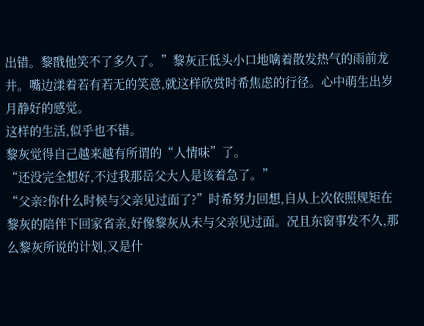出错。黎戬他笑不了多久了。”黎灰正低头小口地噙着散发热气的雨前龙井。嘴边漾着若有若无的笑意,就这样欣赏时希焦虑的行径。心中萌生出岁月静好的感觉。
这样的生活,似乎也不错。
黎灰觉得自己越来越有所谓的“人情味”了。
“还没完全想好,不过我那岳父大人是该着急了。”
“父亲?你什么时候与父亲见过面了?”时希努力回想,自从上次依照规矩在黎灰的陪伴下回家省亲,好像黎灰从未与父亲见过面。况且东窗事发不久,那么黎灰所说的计划,又是什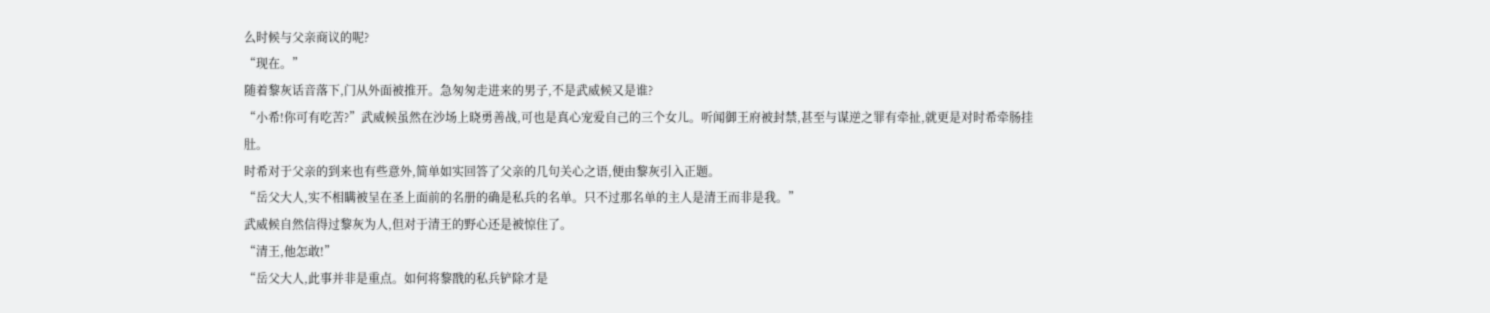么时候与父亲商议的呢?
“现在。”
随着黎灰话音落下,门从外面被推开。急匆匆走进来的男子,不是武威候又是谁?
“小希!你可有吃苦?”武威候虽然在沙场上晓勇善战,可也是真心宠爱自己的三个女儿。听闻御王府被封禁,甚至与谋逆之罪有牵扯,就更是对时希牵肠挂肚。
时希对于父亲的到来也有些意外,简单如实回答了父亲的几句关心之语,便由黎灰引入正题。
“岳父大人,实不相瞒被呈在圣上面前的名册的确是私兵的名单。只不过那名单的主人是清王而非是我。”
武威候自然信得过黎灰为人,但对于清王的野心还是被惊住了。
“清王,他怎敢!”
“岳父大人,此事并非是重点。如何将黎戬的私兵铲除才是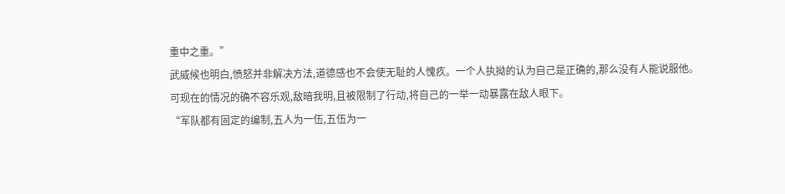重中之重。”
武威候也明白,愤怒并非解决方法,道德感也不会使无耻的人愧疚。一个人执拗的认为自己是正确的,那么没有人能说服他。
可现在的情况的确不容乐观,敌暗我明,且被限制了行动,将自己的一举一动暴露在敌人眼下。
“军队都有固定的编制,五人为一伍,五伍为一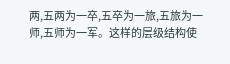两,五两为一卒,五卒为一旅,五旅为一师,五师为一军。这样的层级结构使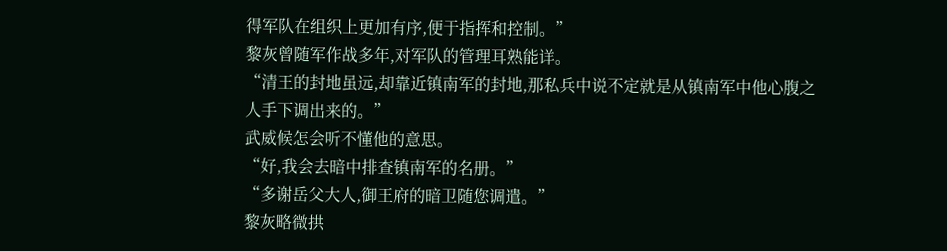得军队在组织上更加有序,便于指挥和控制。”
黎灰曾随军作战多年,对军队的管理耳熟能详。
“清王的封地虽远,却靠近镇南军的封地,那私兵中说不定就是从镇南军中他心腹之人手下调出来的。”
武威候怎会听不懂他的意思。
“好,我会去暗中排查镇南军的名册。”
“多谢岳父大人,御王府的暗卫随您调遣。”
黎灰略微拱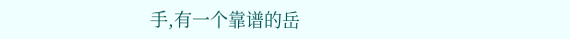手,有一个靠谱的岳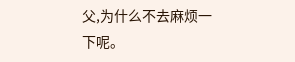父,为什么不去麻烦一下呢。